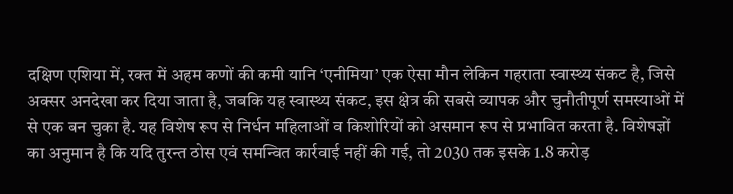दक्षिण एशिया में, रक्त में अहम कणों की कमी यानि ‘एनीमिया’ एक ऐसा मौन लेकिन गहराता स्वास्थ्य संकट है, जिसे अक्सर अनदेखा कर दिया जाता है, जबकि यह स्वास्थ्य संकट, इस क्षेत्र की सबसे व्यापक और चुनौतीपूर्ण समस्याओं में से एक बन चुका है. यह विशेष रूप से निर्धन महिलाओं व किशोरियों को असमान रूप से प्रभावित करता है. विशेषज्ञों का अनुमान है कि यदि तुरन्त ठोस एवं समन्वित कार्रवाई नहीं की गई, तो 2030 तक इसके 1.8 करोड़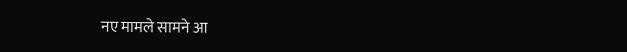नए मामले सामने आ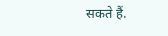सकते हैं.